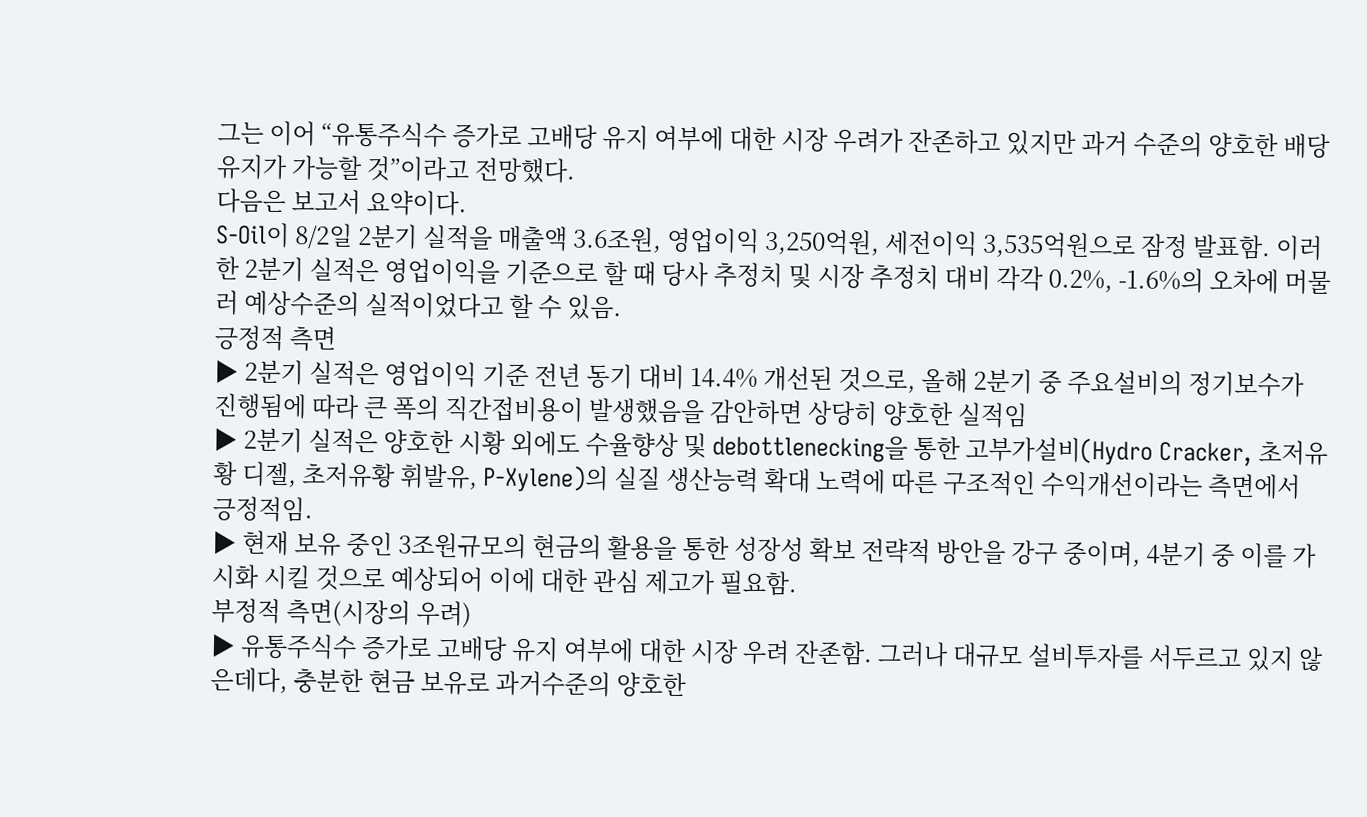그는 이어 “유통주식수 증가로 고배당 유지 여부에 대한 시장 우려가 잔존하고 있지만 과거 수준의 양호한 배당유지가 가능할 것”이라고 전망했다.
다음은 보고서 요약이다.
S-Oil이 8/2일 2분기 실적을 매출액 3.6조원, 영업이익 3,250억원, 세전이익 3,535억원으로 잠정 발표함. 이러한 2분기 실적은 영업이익을 기준으로 할 때 당사 추정치 및 시장 추정치 대비 각각 0.2%, -1.6%의 오차에 머물러 예상수준의 실적이었다고 할 수 있음.
긍정적 측면
▶ 2분기 실적은 영업이익 기준 전년 동기 대비 14.4% 개선된 것으로, 올해 2분기 중 주요설비의 정기보수가 진행됨에 따라 큰 폭의 직간접비용이 발생했음을 감안하면 상당히 양호한 실적임
▶ 2분기 실적은 양호한 시황 외에도 수율향상 및 debottlenecking을 통한 고부가설비(Hydro Cracker, 초저유황 디젤, 초저유황 휘발유, P-Xylene)의 실질 생산능력 확대 노력에 따른 구조적인 수익개선이라는 측면에서 긍정적임.
▶ 현재 보유 중인 3조원규모의 현금의 활용을 통한 성장성 확보 전략적 방안을 강구 중이며, 4분기 중 이를 가시화 시킬 것으로 예상되어 이에 대한 관심 제고가 필요함.
부정적 측면(시장의 우려)
▶ 유통주식수 증가로 고배당 유지 여부에 대한 시장 우려 잔존함. 그러나 대규모 설비투자를 서두르고 있지 않은데다, 충분한 현금 보유로 과거수준의 양호한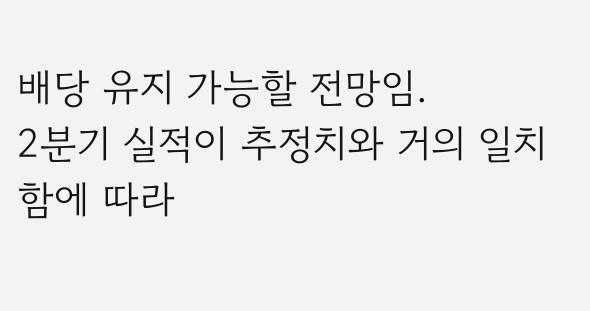배당 유지 가능할 전망임.
2분기 실적이 추정치와 거의 일치함에 따라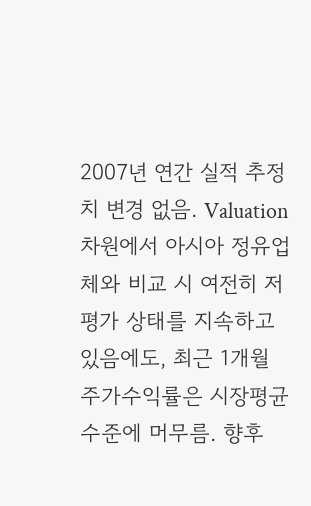2007년 연간 실적 추정치 변경 없음. Valuation 차원에서 아시아 정유업체와 비교 시 여전히 저평가 상태를 지속하고 있음에도, 최근 1개월 주가수익률은 시장평균 수준에 머무름. 향후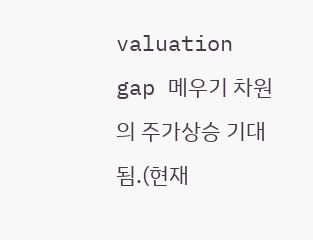valuation gap 메우기 차원의 주가상승 기대됨.(현재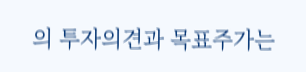의 투자의견과 목표주가는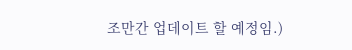조만간 업데이트 할 예정임.)